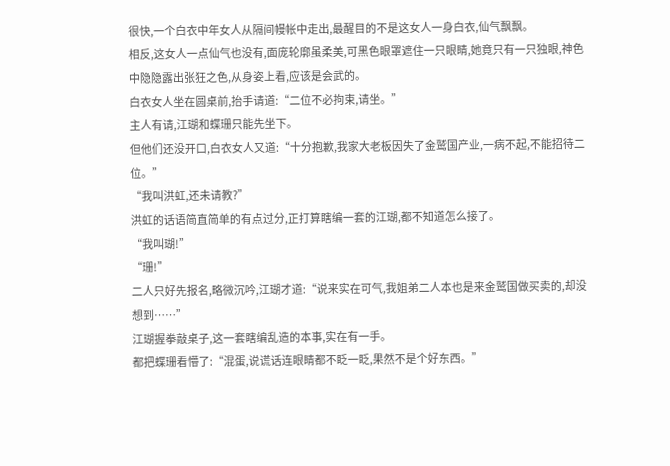很快,一个白衣中年女人从隔间幔帐中走出,最醒目的不是这女人一身白衣,仙气飘飘。
相反,这女人一点仙气也没有,面庞轮廓虽柔美,可黑色眼罩遮住一只眼睛,她竟只有一只独眼,神色中隐隐露出张狂之色,从身姿上看,应该是会武的。
白衣女人坐在圆桌前,抬手请道:“二位不必拘束,请坐。”
主人有请,江瑚和蝶珊只能先坐下。
但他们还没开口,白衣女人又道:“十分抱歉,我家大老板因失了金鹫国产业,一病不起,不能招待二位。”
“我叫洪虹,还未请教?”
洪虹的话语简直简单的有点过分,正打算瞎编一套的江瑚,都不知道怎么接了。
“我叫瑚!”
“珊!”
二人只好先报名,略微沉吟,江瑚才道:“说来实在可气,我姐弟二人本也是来金鹫国做买卖的,却没想到……”
江瑚握拳敲桌子,这一套瞎编乱造的本事,实在有一手。
都把蝶珊看懵了:“混蛋,说谎话连眼睛都不眨一眨,果然不是个好东西。”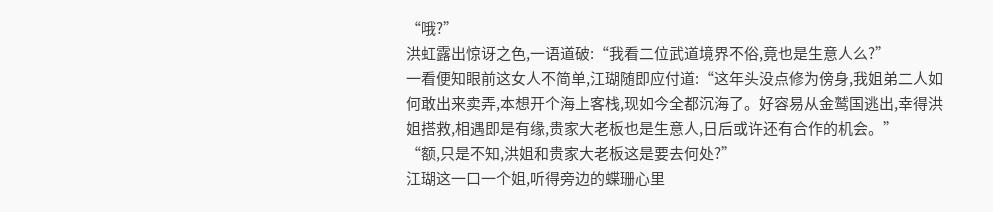“哦?”
洪虹露出惊讶之色,一语道破:“我看二位武道境界不俗,竟也是生意人么?”
一看便知眼前这女人不简单,江瑚随即应付道:“这年头没点修为傍身,我姐弟二人如何敢出来卖弄,本想开个海上客栈,现如今全都沉海了。好容易从金鹫国逃出,幸得洪姐搭救,相遇即是有缘,贵家大老板也是生意人,日后或许还有合作的机会。”
“额,只是不知,洪姐和贵家大老板这是要去何处?”
江瑚这一口一个姐,听得旁边的蝶珊心里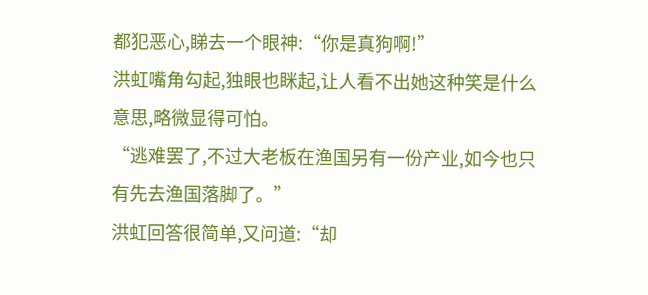都犯恶心,睇去一个眼神:“你是真狗啊!”
洪虹嘴角勾起,独眼也眯起,让人看不出她这种笑是什么意思,略微显得可怕。
“逃难罢了,不过大老板在渔国另有一份产业,如今也只有先去渔国落脚了。”
洪虹回答很简单,又问道:“却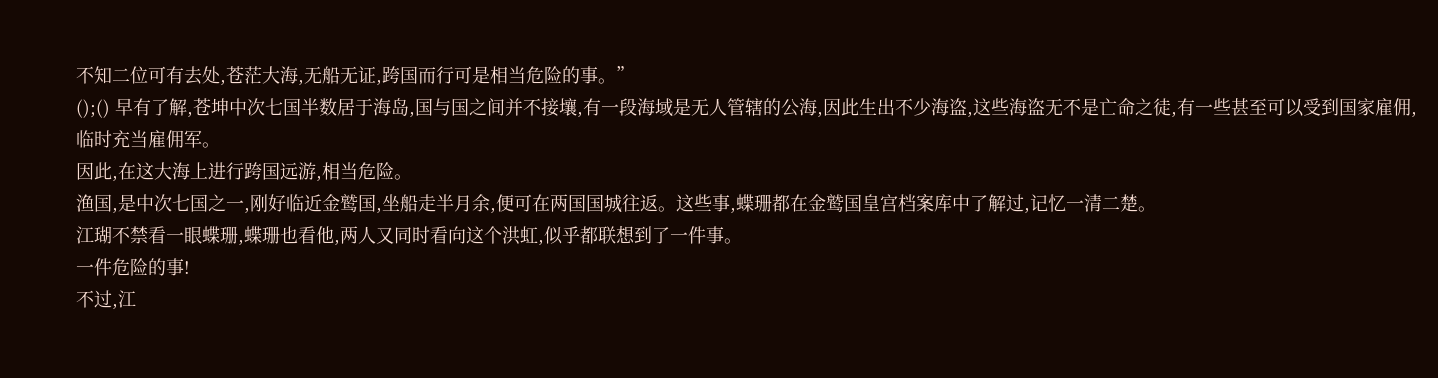不知二位可有去处,苍茫大海,无船无证,跨国而行可是相当危险的事。”
();() 早有了解,苍坤中次七国半数居于海岛,国与国之间并不接壤,有一段海域是无人管辖的公海,因此生出不少海盗,这些海盗无不是亡命之徒,有一些甚至可以受到国家雇佣,临时充当雇佣军。
因此,在这大海上进行跨国远游,相当危险。
渔国,是中次七国之一,刚好临近金鹫国,坐船走半月余,便可在两国国城往返。这些事,蝶珊都在金鹫国皇宫档案库中了解过,记忆一清二楚。
江瑚不禁看一眼蝶珊,蝶珊也看他,两人又同时看向这个洪虹,似乎都联想到了一件事。
一件危险的事!
不过,江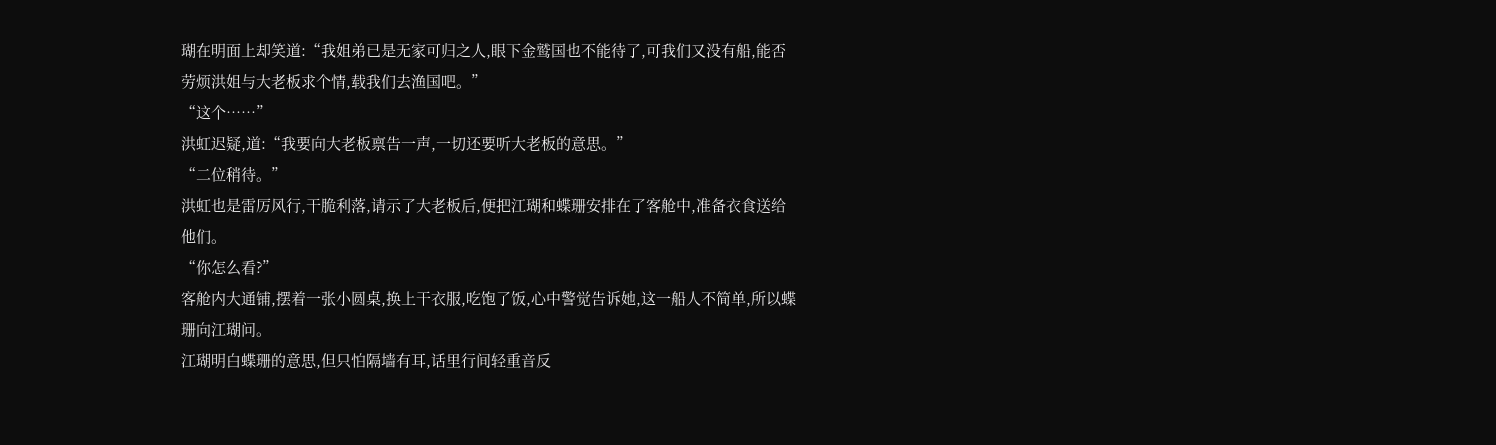瑚在明面上却笑道:“我姐弟已是无家可归之人,眼下金鹫国也不能待了,可我们又没有船,能否劳烦洪姐与大老板求个情,载我们去渔国吧。”
“这个……”
洪虹迟疑,道:“我要向大老板禀告一声,一切还要听大老板的意思。”
“二位稍待。”
洪虹也是雷厉风行,干脆利落,请示了大老板后,便把江瑚和蝶珊安排在了客舱中,准备衣食送给他们。
“你怎么看?”
客舱内大通铺,摆着一张小圆桌,换上干衣服,吃饱了饭,心中警觉告诉她,这一船人不简单,所以蝶珊向江瑚问。
江瑚明白蝶珊的意思,但只怕隔墙有耳,话里行间轻重音反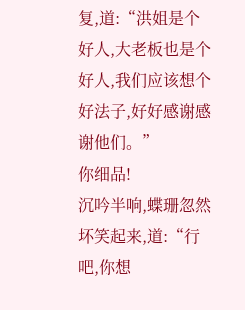复,道:“洪姐是个好人,大老板也是个好人,我们应该想个好法子,好好感谢感谢他们。”
你细品!
沉吟半响,蝶珊忽然坏笑起来,道:“行吧,你想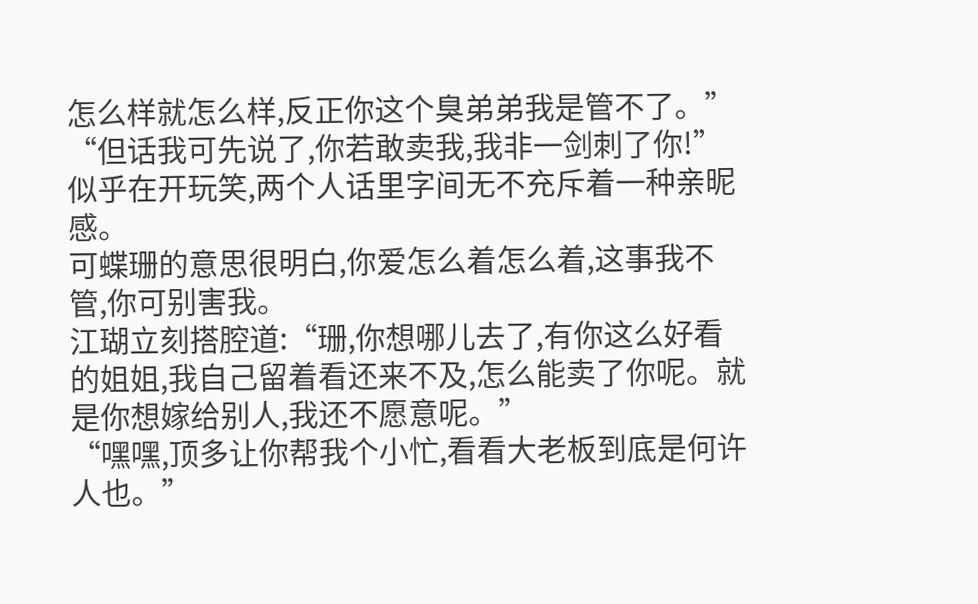怎么样就怎么样,反正你这个臭弟弟我是管不了。”
“但话我可先说了,你若敢卖我,我非一剑刺了你!”
似乎在开玩笑,两个人话里字间无不充斥着一种亲昵感。
可蝶珊的意思很明白,你爱怎么着怎么着,这事我不管,你可别害我。
江瑚立刻搭腔道:“珊,你想哪儿去了,有你这么好看的姐姐,我自己留着看还来不及,怎么能卖了你呢。就是你想嫁给别人,我还不愿意呢。”
“嘿嘿,顶多让你帮我个小忙,看看大老板到底是何许人也。”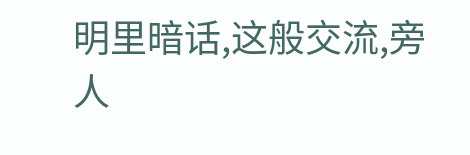明里暗话,这般交流,旁人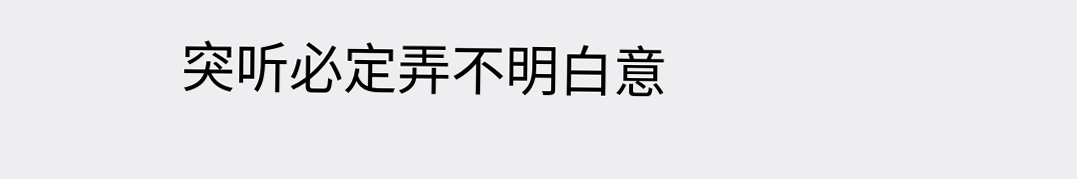突听必定弄不明白意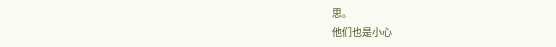思。
他们也是小心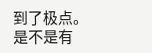到了极点。
是不是有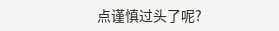点谨慎过头了呢?